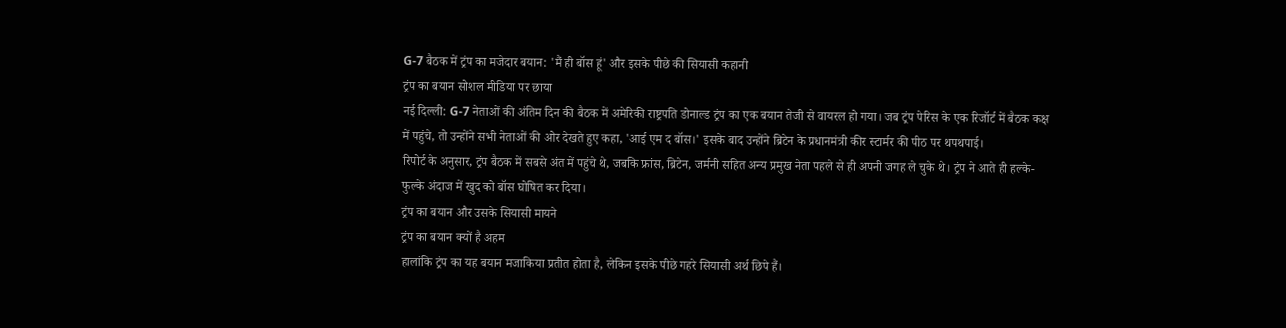G-7 बैठक में ट्रंप का मजेदार बयान: 'मैं ही बॉस हूं' और इसके पीछे की सियासी कहानी
ट्रंप का बयान सोशल मीडिया पर छाया
नई दिल्ली: G-7 नेताओं की अंतिम दिन की बैठक में अमेरिकी राष्ट्रपति डोनाल्ड ट्रंप का एक बयान तेजी से वायरल हो गया। जब ट्रंप पेरिस के एक रिजॉर्ट में बैठक कक्ष में पहुंचे, तो उन्होंने सभी नेताओं की ओर देखते हुए कहा, 'आई एम द बॉस।' इसके बाद उन्होंने ब्रिटेन के प्रधानमंत्री कीर स्टार्मर की पीठ पर थपथपाई।
रिपोर्ट के अनुसार, ट्रंप बैठक में सबसे अंत में पहुंचे थे, जबकि फ्रांस, ब्रिटेन, जर्मनी सहित अन्य प्रमुख नेता पहले से ही अपनी जगह ले चुके थे। ट्रंप ने आते ही हल्के-फुल्के अंदाज में खुद को बॉस घोषित कर दिया।
ट्रंप का बयान और उसके सियासी मायने
ट्रंप का बयान क्यों है अहम
हालांकि ट्रंप का यह बयान मजाकिया प्रतीत होता है, लेकिन इसके पीछे गहरे सियासी अर्थ छिपे हैं।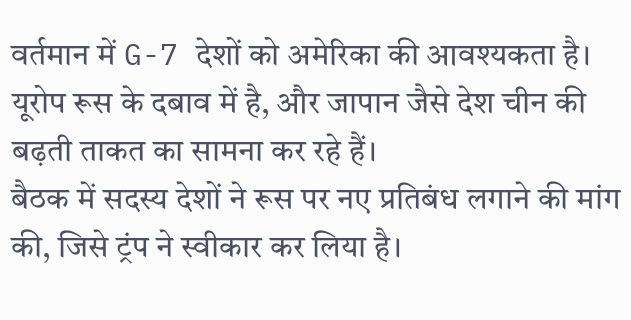वर्तमान में G-7 देशों को अमेरिका की आवश्यकता है। यूरोप रूस के दबाव में है, और जापान जैसे देश चीन की बढ़ती ताकत का सामना कर रहे हैं।
बैठक में सदस्य देशों ने रूस पर नए प्रतिबंध लगाने की मांग की, जिसे ट्रंप ने स्वीकार कर लिया है।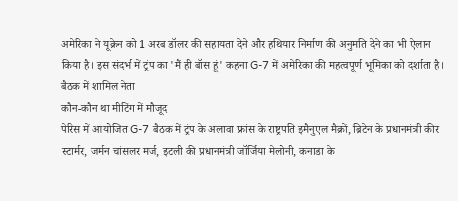अमेरिका ने यूक्रेन को 1 अरब डॉलर की सहायता देने और हथियार निर्माण की अनुमति देने का भी ऐलान किया है। इस संदर्भ में ट्रंप का 'मैं ही बॉस हूं' कहना G-7 में अमेरिका की महत्वपूर्ण भूमिका को दर्शाता है।
बैठक में शामिल नेता
कौन-कौन था मीटिंग में मौजूद
पेरिस में आयोजित G-7 बैठक में ट्रंप के अलावा फ्रांस के राष्ट्रपति इमैनुएल मैक्रों, ब्रिटेन के प्रधानमंत्री कीर स्टार्मर, जर्मन चांसलर मर्ज, इटली की प्रधानमंत्री जॉर्जिया मेलोनी, कनाडा के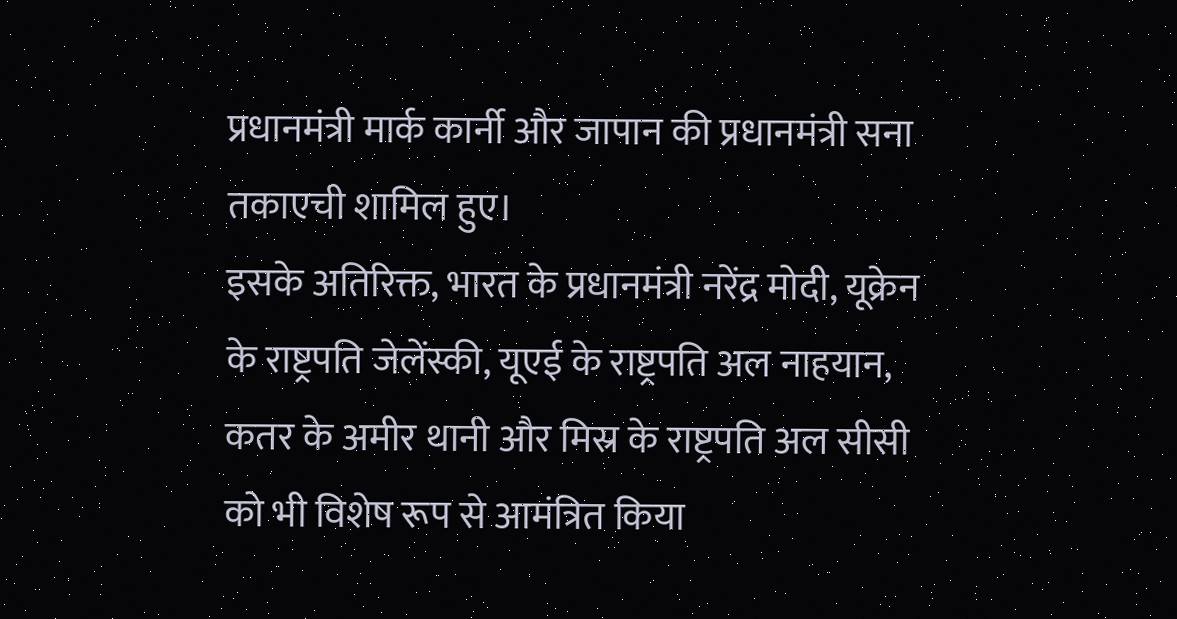प्रधानमंत्री मार्क कार्नी और जापान की प्रधानमंत्री सना तकाएची शामिल हुए।
इसके अतिरिक्त, भारत के प्रधानमंत्री नरेंद्र मोदी, यूक्रेन के राष्ट्रपति जेलेंस्की, यूएई के राष्ट्रपति अल नाहयान, कतर के अमीर थानी और मिस्र के राष्ट्रपति अल सीसी को भी विशेष रूप से आमंत्रित किया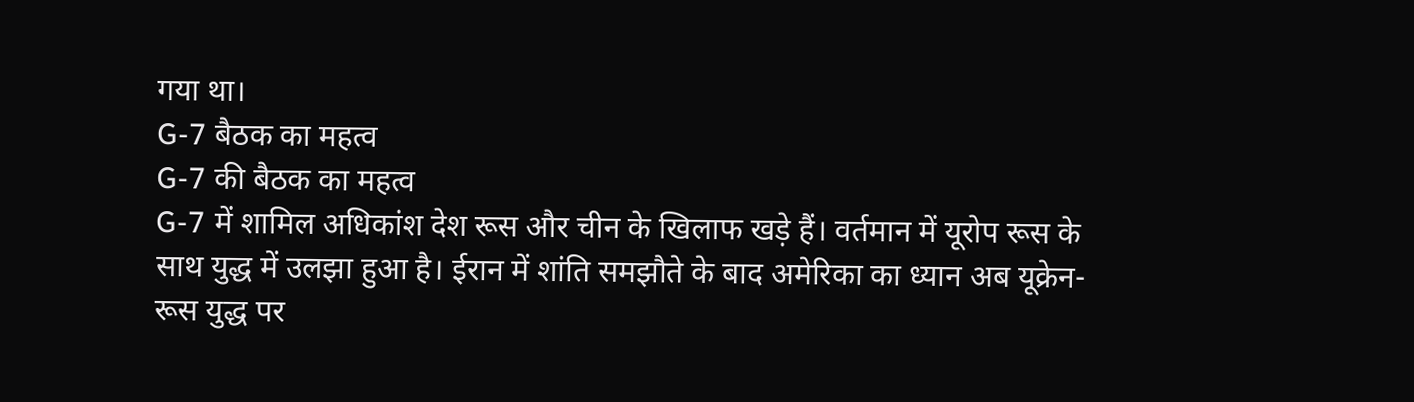गया था।
G-7 बैठक का महत्व
G-7 की बैठक का महत्व
G-7 में शामिल अधिकांश देश रूस और चीन के खिलाफ खड़े हैं। वर्तमान में यूरोप रूस के साथ युद्ध में उलझा हुआ है। ईरान में शांति समझौते के बाद अमेरिका का ध्यान अब यूक्रेन-रूस युद्ध पर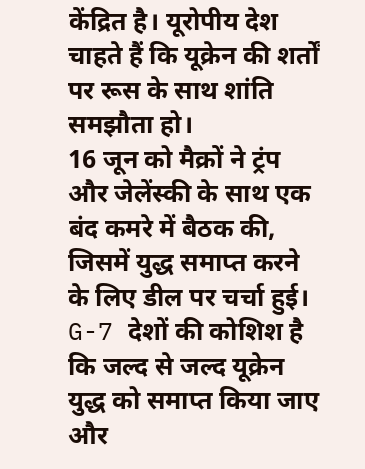केंद्रित है। यूरोपीय देश चाहते हैं कि यूक्रेन की शर्तों पर रूस के साथ शांति समझौता हो।
16 जून को मैक्रों ने ट्रंप और जेलेंस्की के साथ एक बंद कमरे में बैठक की, जिसमें युद्ध समाप्त करने के लिए डील पर चर्चा हुई। G-7 देशों की कोशिश है कि जल्द से जल्द यूक्रेन युद्ध को समाप्त किया जाए और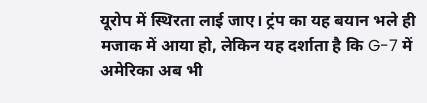यूरोप में स्थिरता लाई जाए। ट्रंप का यह बयान भले ही मजाक में आया हो, लेकिन यह दर्शाता है कि G-7 में अमेरिका अब भी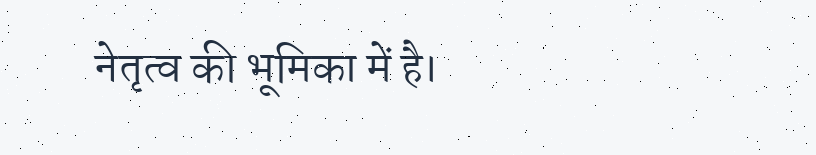नेतृत्व की भूमिका में है।